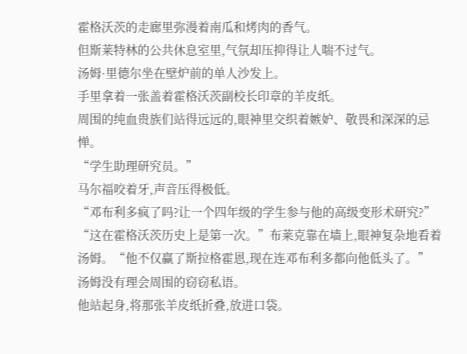霍格沃茨的走廊里弥漫着南瓜和烤肉的香气。
但斯莱特林的公共休息室里,气氛却压抑得让人喘不过气。
汤姆·里德尔坐在壁炉前的单人沙发上。
手里拿着一张盖着霍格沃茨副校长印章的羊皮纸。
周围的纯血贵族们站得远远的,眼神里交织着嫉妒、敬畏和深深的忌惮。
“学生助理研究员。”
马尔福咬着牙,声音压得极低。
“邓布利多疯了吗?让一个四年级的学生参与他的高级变形术研究?”
“这在霍格沃茨历史上是第一次。”布莱克靠在墙上,眼神复杂地看着汤姆。“他不仅赢了斯拉格霍恩,现在连邓布利多都向他低头了。”
汤姆没有理会周围的窃窃私语。
他站起身,将那张羊皮纸折叠,放进口袋。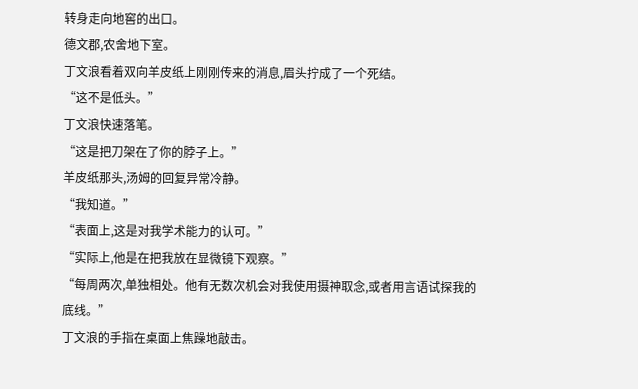转身走向地窖的出口。
德文郡,农舍地下室。
丁文浪看着双向羊皮纸上刚刚传来的消息,眉头拧成了一个死结。
“这不是低头。”
丁文浪快速落笔。
“这是把刀架在了你的脖子上。”
羊皮纸那头,汤姆的回复异常冷静。
“我知道。”
“表面上,这是对我学术能力的认可。”
“实际上,他是在把我放在显微镜下观察。”
“每周两次,单独相处。他有无数次机会对我使用摄神取念,或者用言语试探我的底线。”
丁文浪的手指在桌面上焦躁地敲击。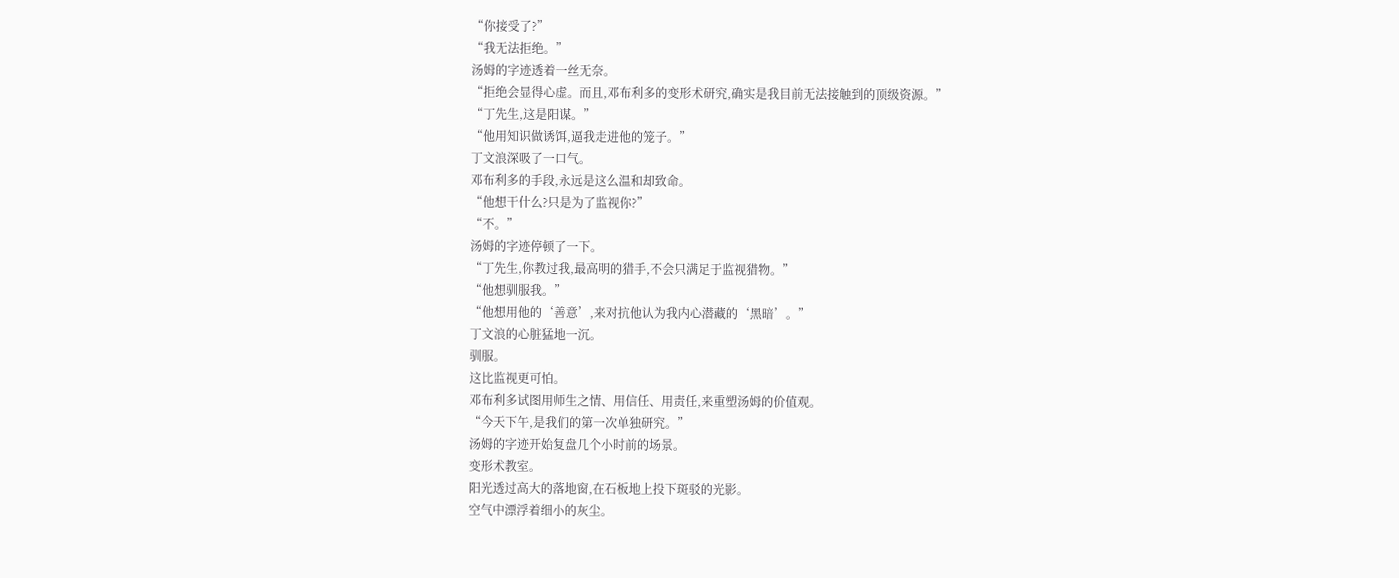“你接受了?”
“我无法拒绝。”
汤姆的字迹透着一丝无奈。
“拒绝会显得心虚。而且,邓布利多的变形术研究,确实是我目前无法接触到的顶级资源。”
“丁先生,这是阳谋。”
“他用知识做诱饵,逼我走进他的笼子。”
丁文浪深吸了一口气。
邓布利多的手段,永远是这么温和却致命。
“他想干什么?只是为了监视你?”
“不。”
汤姆的字迹停顿了一下。
“丁先生,你教过我,最高明的猎手,不会只满足于监视猎物。”
“他想驯服我。”
“他想用他的‘善意’,来对抗他认为我内心潜藏的‘黑暗’。”
丁文浪的心脏猛地一沉。
驯服。
这比监视更可怕。
邓布利多试图用师生之情、用信任、用责任,来重塑汤姆的价值观。
“今天下午,是我们的第一次单独研究。”
汤姆的字迹开始复盘几个小时前的场景。
变形术教室。
阳光透过高大的落地窗,在石板地上投下斑驳的光影。
空气中漂浮着细小的灰尘。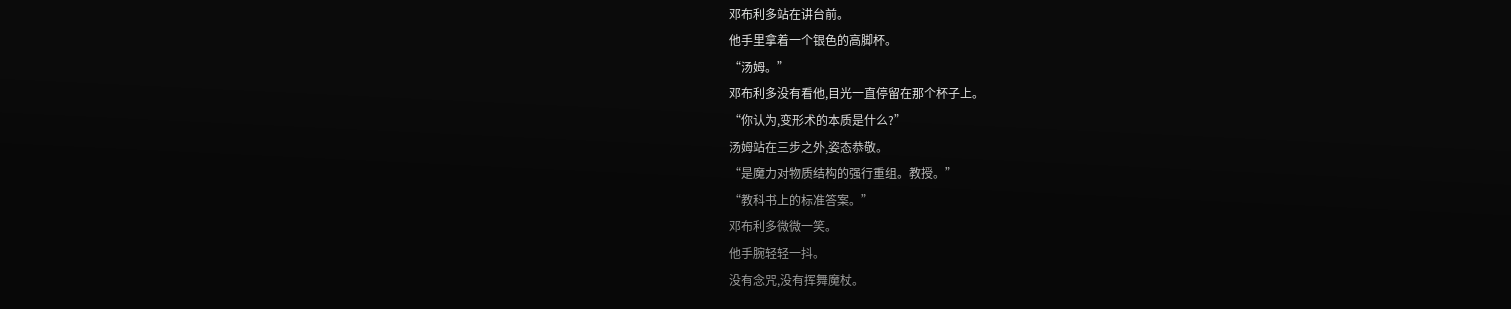邓布利多站在讲台前。
他手里拿着一个银色的高脚杯。
“汤姆。”
邓布利多没有看他,目光一直停留在那个杯子上。
“你认为,变形术的本质是什么?”
汤姆站在三步之外,姿态恭敬。
“是魔力对物质结构的强行重组。教授。”
“教科书上的标准答案。”
邓布利多微微一笑。
他手腕轻轻一抖。
没有念咒,没有挥舞魔杖。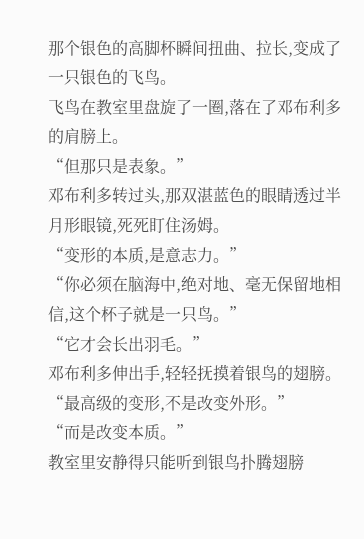那个银色的高脚杯瞬间扭曲、拉长,变成了一只银色的飞鸟。
飞鸟在教室里盘旋了一圈,落在了邓布利多的肩膀上。
“但那只是表象。”
邓布利多转过头,那双湛蓝色的眼睛透过半月形眼镜,死死盯住汤姆。
“变形的本质,是意志力。”
“你必须在脑海中,绝对地、毫无保留地相信,这个杯子就是一只鸟。”
“它才会长出羽毛。”
邓布利多伸出手,轻轻抚摸着银鸟的翅膀。
“最高级的变形,不是改变外形。”
“而是改变本质。”
教室里安静得只能听到银鸟扑腾翅膀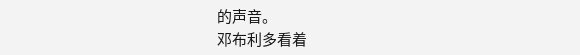的声音。
邓布利多看着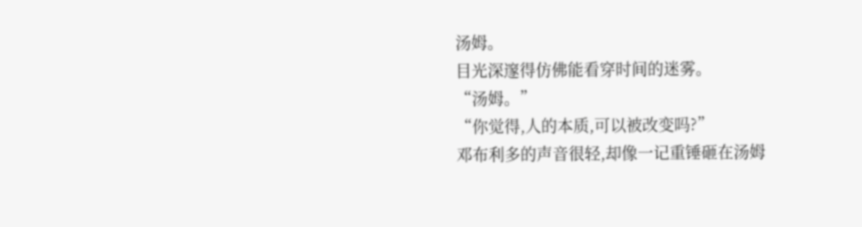汤姆。
目光深邃得仿佛能看穿时间的迷雾。
“汤姆。”
“你觉得,人的本质,可以被改变吗?”
邓布利多的声音很轻,却像一记重锤砸在汤姆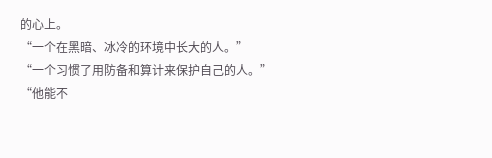的心上。
“一个在黑暗、冰冷的环境中长大的人。”
“一个习惯了用防备和算计来保护自己的人。”
“他能不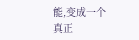能,变成一个真正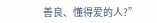善良、懂得爱的人?”